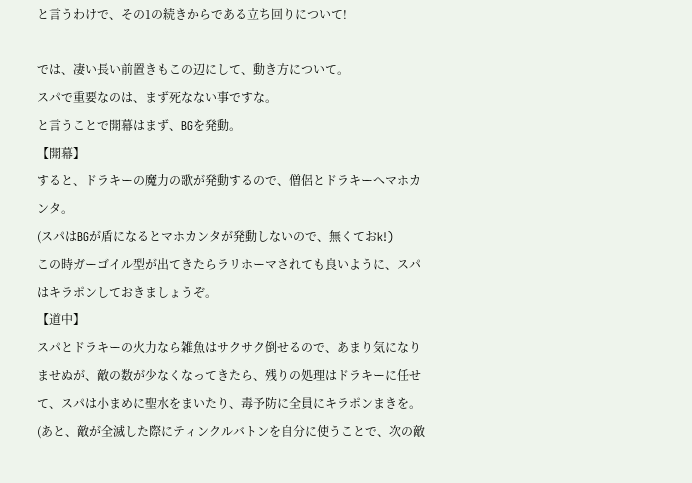と言うわけで、その1の続きからである立ち回りについて!

では、凄い長い前置きもこの辺にして、動き方について。
スパで重要なのは、まず死なない事ですな。
と言うことで開幕はまず、BGを発動。
【開幕】
すると、ドラキーの魔力の歌が発動するので、僧侶とドラキーへマホカンタ。
(スパはBGが盾になるとマホカンタが発動しないので、無くておk!)
この時ガーゴイル型が出てきたらラリホーマされても良いように、スパはキラポンしておきましょうぞ。
【道中】
スパとドラキーの火力なら雑魚はサクサク倒せるので、あまり気になりませぬが、敵の数が少なくなってきたら、残りの処理はドラキーに任せて、スパは小まめに聖水をまいたり、毒予防に全員にキラポンまきを。
(あと、敵が全滅した際にティンクルバトンを自分に使うことで、次の敵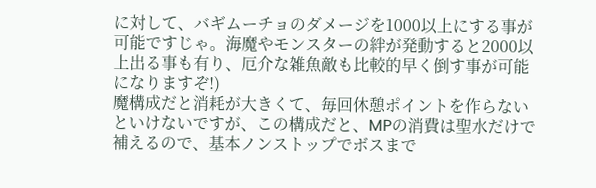に対して、バギムーチョのダメージを1000以上にする事が可能ですじゃ。海魔やモンスターの絆が発動すると2000以上出る事も有り、厄介な雑魚敵も比較的早く倒す事が可能になりますぞ!)
魔構成だと消耗が大きくて、毎回休憩ポイントを作らないといけないですが、この構成だと、MPの消費は聖水だけで補えるので、基本ノンストップでボスまで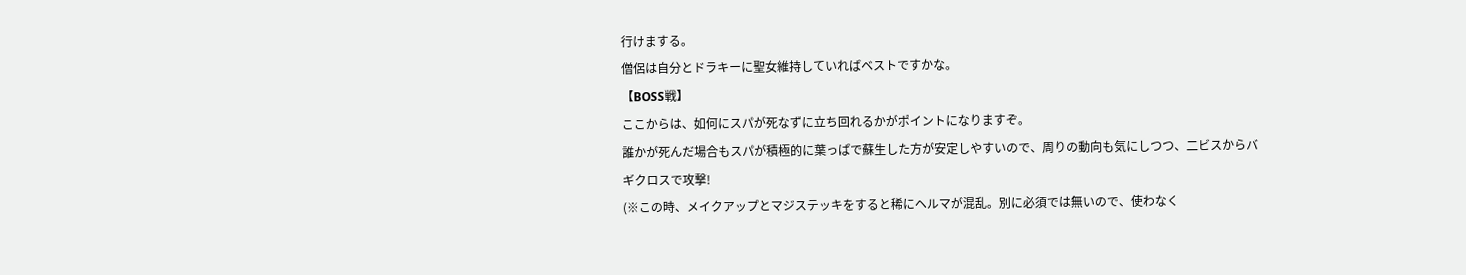行けまする。
僧侶は自分とドラキーに聖女維持していればベストですかな。
【BOSS戦】
ここからは、如何にスパが死なずに立ち回れるかがポイントになりますぞ。
誰かが死んだ場合もスパが積極的に葉っぱで蘇生した方が安定しやすいので、周りの動向も気にしつつ、二ビスからバギクロスで攻撃!
(※この時、メイクアップとマジステッキをすると稀にヘルマが混乱。別に必須では無いので、使わなく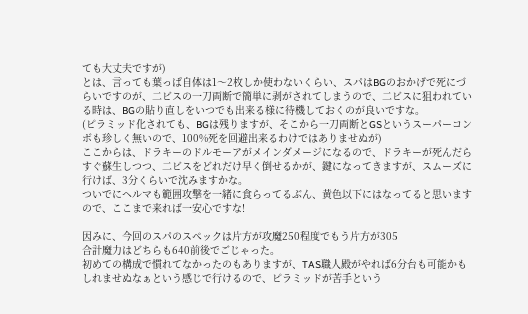ても大丈夫ですが)
とは、言っても葉っぱ自体は1〜2枚しか使わないくらい、スパはBGのおかげで死にづらいですのが、二ビスの一刀両断で簡単に剥がされてしまうので、二ビスに狙われている時は、BGの貼り直しをいつでも出来る様に待機しておくのが良いですな。
(ピラミッド化されても、BGは残りますが、そこから一刀両断とGSというスーパーコンボも珍しく無いので、100%死を回避出来るわけではありませぬが)
ここからは、ドラキーのドルモーアがメインダメージになるので、ドラキーが死んだらすぐ蘇生しつつ、二ビスをどれだけ早く倒せるかが、鍵になってきますが、スムーズに行けば、3分くらいで沈みますかな。
ついでにヘルマも範囲攻撃を一緒に食らってるぶん、黄色以下にはなってると思いますので、ここまで来れば一安心ですな!

因みに、今回のスパのスペックは片方が攻魔250程度でもう片方が305
合計魔力はどちらも640前後でごじゃった。
初めての構成で慣れてなかったのもありますが、TAS職人殿がやれば6分台も可能かもしれませぬなぁという感じで行けるので、ピラミッドが苦手という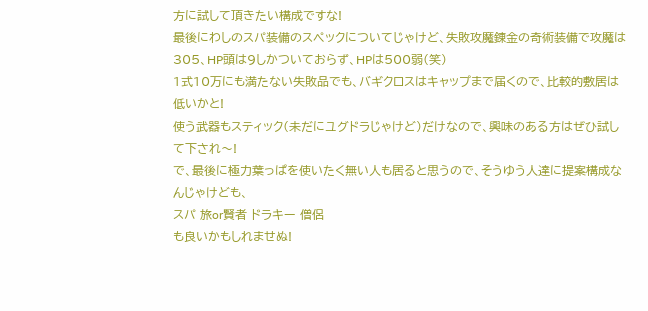方に試して頂きたい構成ですな!
最後にわしのスパ装備のスペックについてじゃけど、失敗攻魔錬金の奇術装備で攻魔は305、HP頭は9しかついておらず、HPは500弱(笑)
1式10万にも満たない失敗品でも、バギクロスはキャップまで届くので、比較的敷居は低いかと!
使う武器もスティック(未だにユグドラじゃけど)だけなので、興味のある方はぜひ試して下され〜!
で、最後に極力葉っぱを使いたく無い人も居ると思うので、そうゆう人達に提案構成なんじゃけども、
スパ 旅or賢者 ドラキー 僧侶
も良いかもしれませぬ!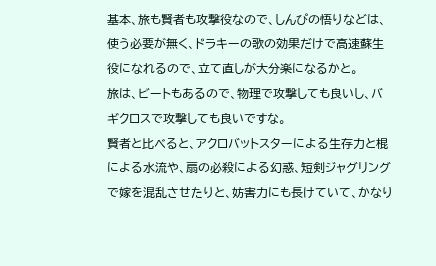基本、旅も賢者も攻撃役なので、しんぴの悟りなどは、使う必要が無く、ドラキーの歌の効果だけで高速蘇生役になれるので、立て直しが大分楽になるかと。
旅は、ビートもあるので、物理で攻撃しても良いし、バギクロスで攻撃しても良いですな。
賢者と比べると、アクロバットスターによる生存力と棍による水流や、扇の必殺による幻惑、短剣ジャグリングで嫁を混乱させたりと、妨害力にも長けていて、かなり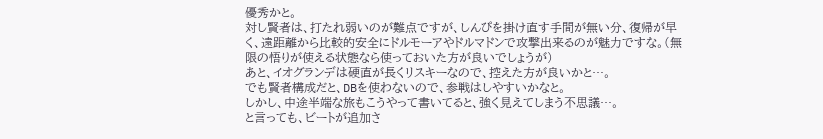優秀かと。
対し賢者は、打たれ弱いのが難点ですが、しんぴを掛け直す手間が無い分、復帰が早く、遠距離から比較的安全にドルモーアやドルマドンで攻撃出来るのが魅力ですな。(無限の悟りが使える状態なら使っておいた方が良いでしょうが)
あと、イオグランデは硬直が長くリスキーなので、控えた方が良いかと…。
でも賢者構成だと、DBを使わないので、参戦はしやすいかなと。
しかし、中途半端な旅もこうやって書いてると、強く見えてしまう不思議…。
と言っても、ビートが追加さ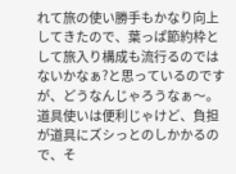れて旅の使い勝手もかなり向上してきたので、葉っぱ節約枠として旅入り構成も流行るのではないかなぁ?と思っているのですが、どうなんじゃろうなぁ〜。
道具使いは便利じゃけど、負担が道具にズシっとのしかかるので、そ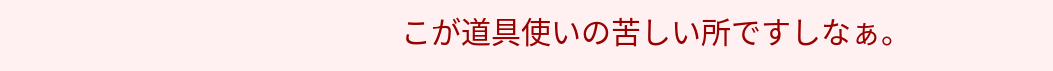こが道具使いの苦しい所ですしなぁ。